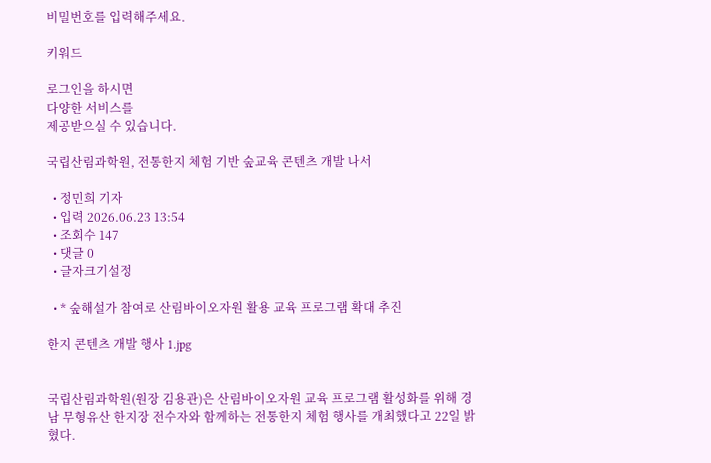비밀번호를 입력해주세요.

키워드

로그인을 하시면
다양한 서비스를
제공받으실 수 있습니다.

국립산림과학원, 전통한지 체험 기반 숲교육 콘텐츠 개발 나서

  • 정민희 기자
  • 입력 2026.06.23 13:54
  • 조회수 147
  • 댓글 0
  • 글자크기설정

  • * 숲해설가 참여로 산림바이오자원 활용 교육 프로그램 확대 추진

한지 콘텐츠 개발 행사 1.jpg


국립산림과학원(원장 김용관)은 산림바이오자원 교육 프로그램 활성화를 위해 경남 무형유산 한지장 전수자와 함께하는 전통한지 체험 행사를 개최했다고 22일 밝혔다.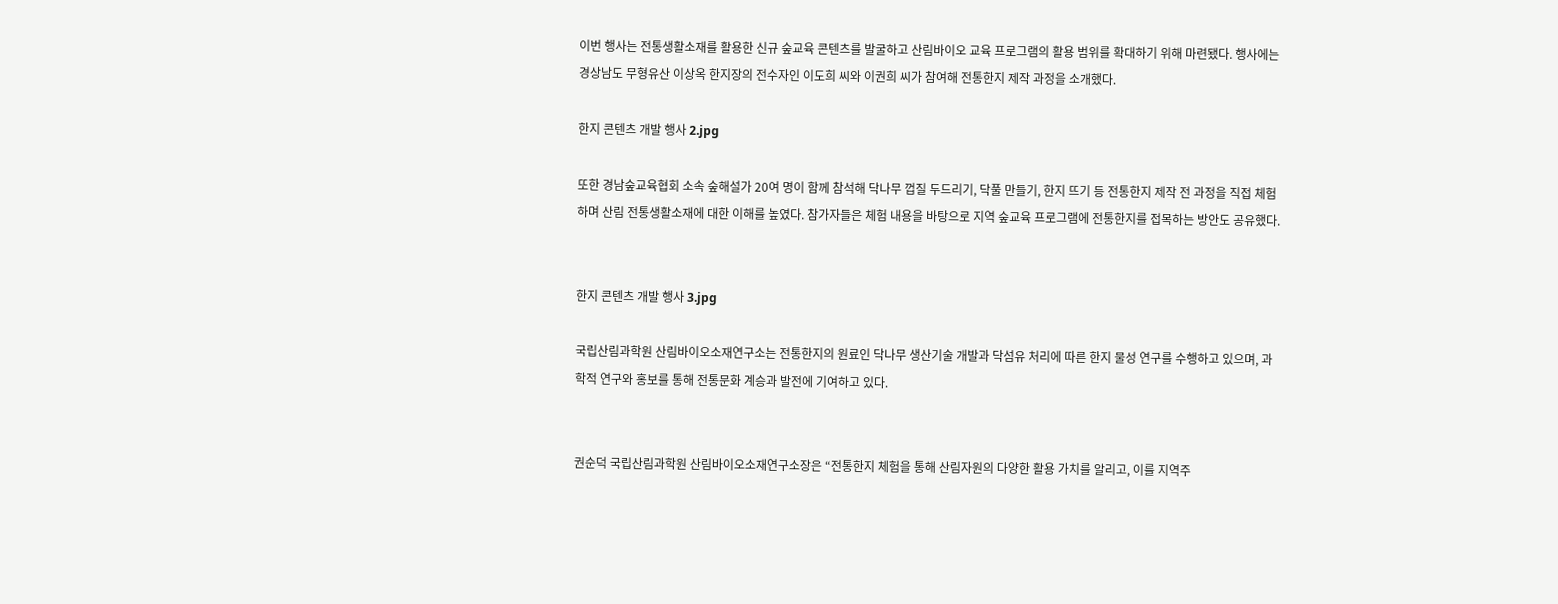이번 행사는 전통생활소재를 활용한 신규 숲교육 콘텐츠를 발굴하고 산림바이오 교육 프로그램의 활용 범위를 확대하기 위해 마련됐다. 행사에는 경상남도 무형유산 이상옥 한지장의 전수자인 이도희 씨와 이권희 씨가 참여해 전통한지 제작 과정을 소개했다.

한지 콘텐츠 개발 행사 2.jpg

또한 경남숲교육협회 소속 숲해설가 20여 명이 함께 참석해 닥나무 껍질 두드리기, 닥풀 만들기, 한지 뜨기 등 전통한지 제작 전 과정을 직접 체험하며 산림 전통생활소재에 대한 이해를 높였다. 참가자들은 체험 내용을 바탕으로 지역 숲교육 프로그램에 전통한지를 접목하는 방안도 공유했다.


한지 콘텐츠 개발 행사 3.jpg

국립산림과학원 산림바이오소재연구소는 전통한지의 원료인 닥나무 생산기술 개발과 닥섬유 처리에 따른 한지 물성 연구를 수행하고 있으며, 과학적 연구와 홍보를 통해 전통문화 계승과 발전에 기여하고 있다.


권순덕 국립산림과학원 산림바이오소재연구소장은 “전통한지 체험을 통해 산림자원의 다양한 활용 가치를 알리고, 이를 지역주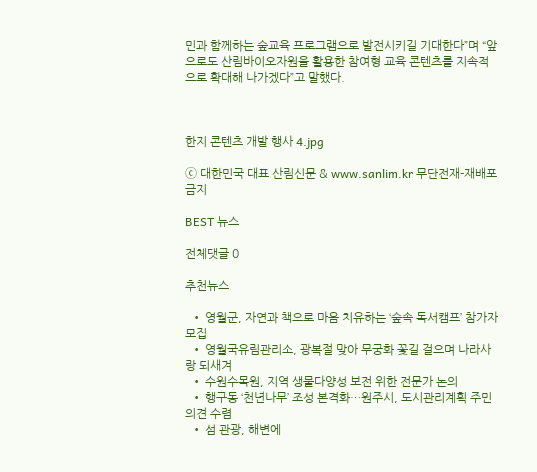민과 함께하는 숲교육 프로그램으로 발전시키길 기대한다”며 “앞으로도 산림바이오자원을 활용한 참여형 교육 콘텐츠를 지속적으로 확대해 나가겠다”고 말했다.



한지 콘텐츠 개발 행사 4.jpg

ⓒ 대한민국 대표 산림신문 & www.sanlim.kr 무단전재-재배포금지

BEST 뉴스

전체댓글 0

추천뉴스

  • 영월군, 자연과 책으로 마음 치유하는 ‘숲속 독서캠프’ 참가자 모집
  • 영월국유림관리소, 광복절 맞아 무궁화 꽃길 걸으며 나라사랑 되새겨
  • 수원수목원, 지역 생물다양성 보전 위한 전문가 논의
  • 행구동 ‘천년나무’ 조성 본격화…원주시, 도시관리계획 주민 의견 수렴
  • 섬 관광, 해변에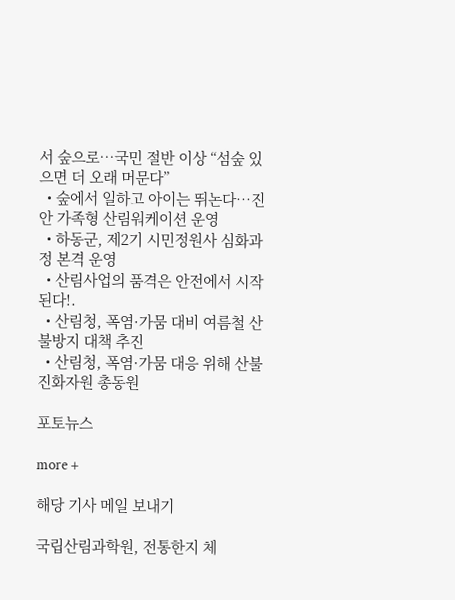서 숲으로…국민 절반 이상 “섬숲 있으면 더 오래 머문다”
  • 숲에서 일하고 아이는 뛰논다…진안 가족형 산림워케이션 운영
  • 하동군, 제2기 시민정원사 심화과정 본격 운영
  • 산림사업의 품격은 안전에서 시작된다!.
  • 산림청, 폭염·가뭄 대비 여름철 산불방지 대책 추진
  • 산림청, 폭염·가뭄 대응 위해 산불진화자원 총동원

포토뉴스

more +

해당 기사 메일 보내기

국립산림과학원, 전통한지 체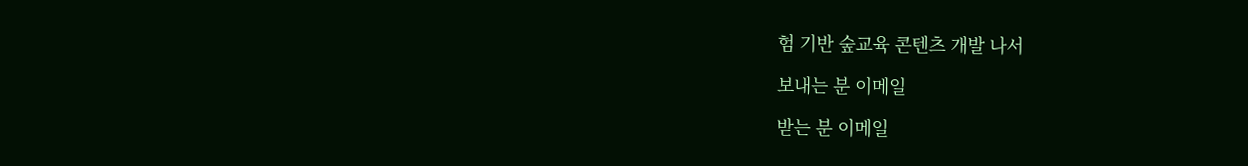험 기반 숲교육 콘텐츠 개발 나서

보내는 분 이메일

받는 분 이메일